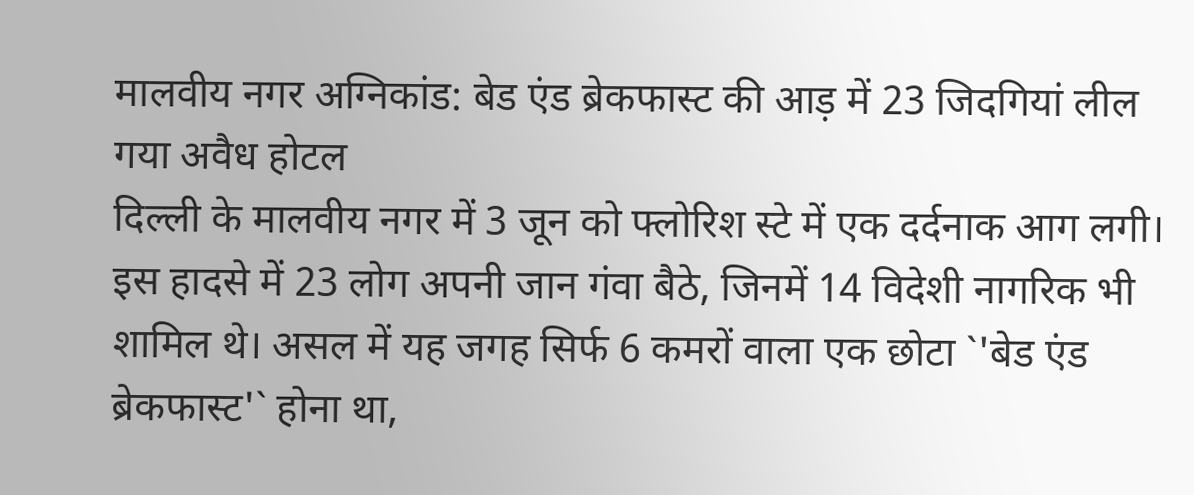मालवीय नगर अग्निकांड: बेड एंड ब्रेकफास्ट की आड़ में 23 जिदगियां लील गया अवैध होटल
दिल्ली के मालवीय नगर में 3 जून को फ्लोरिश स्टे में एक दर्दनाक आग लगी। इस हादसे में 23 लोग अपनी जान गंवा बैठे, जिनमें 14 विदेशी नागरिक भी शामिल थे। असल में यह जगह सिर्फ 6 कमरों वाला एक छोटा `'बेड एंड ब्रेकफास्ट'` होना था,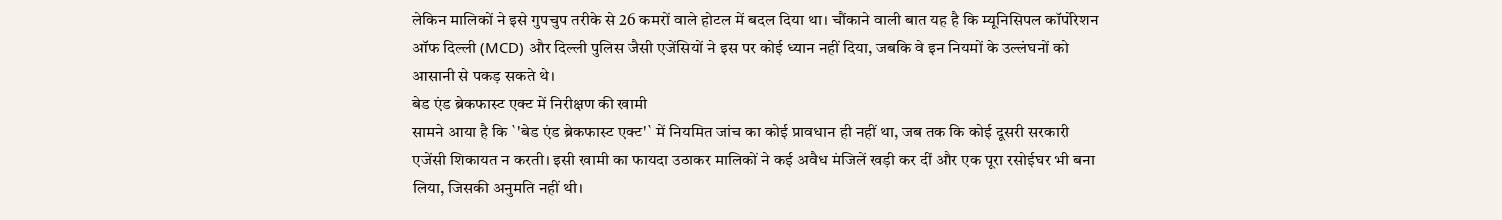लेकिन मालिकों ने इसे गुपचुप तरीके से 26 कमरों वाले होटल में बदल दिया था। चौंकाने वाली बात यह है कि म्यूनिसिपल कॉर्पोरेशन ऑफ दिल्ली (MCD) और दिल्ली पुलिस जैसी एजेंसियों ने इस पर कोई ध्यान नहीं दिया, जबकि वे इन नियमों के उल्लंघनों को आसानी से पकड़ सकते थे।
बेड एंड ब्रेकफास्ट एक्ट में निरीक्षण की खामी
सामने आया है कि `'बेड एंड ब्रेकफास्ट एक्ट'` में नियमित जांच का कोई प्रावधान ही नहीं था, जब तक कि कोई दूसरी सरकारी एजेंसी शिकायत न करती। इसी खामी का फायदा उठाकर मालिकों ने कई अवैध मंजिलें खड़ी कर दीं और एक पूरा रसोईघर भी बना लिया, जिसकी अनुमति नहीं थी।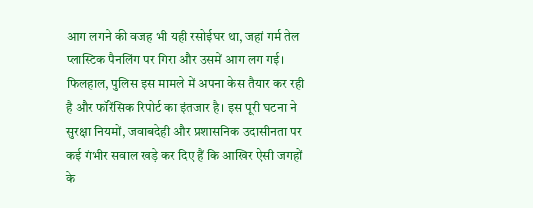आग लगने की वजह भी यही रसोईघर था, जहां गर्म तेल प्लास्टिक पैनलिंग पर गिरा और उसमें आग लग गई। फिलहाल, पुलिस इस मामले में अपना केस तैयार कर रही है और फॉरेंसिक रिपोर्ट का इंतजार है। इस पूरी घटना ने सुरक्षा नियमों, जवाबदेही और प्रशासनिक उदासीनता पर कई गंभीर सवाल खड़े कर दिए हैं कि आखिर ऐसी जगहों के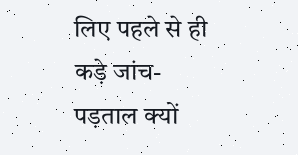लिए पहले से ही कड़े जांच-पड़ताल क्यों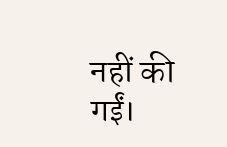नहीं की गईं।